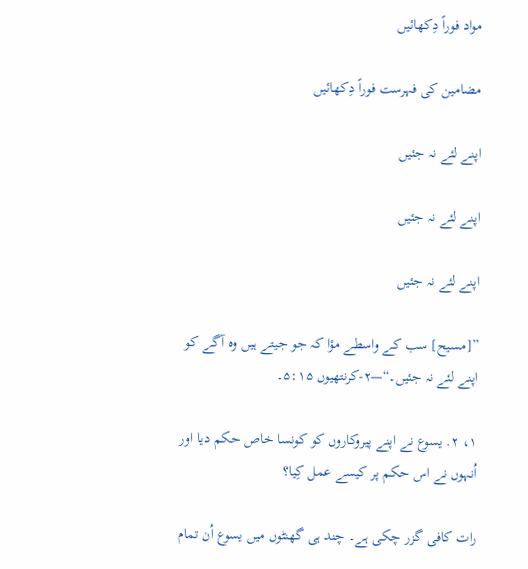مواد فوراً دِکھائیں

مضامین کی فہرست فوراً دِکھائیں

اپنے لئے نہ جئیں

اپنے لئے نہ جئیں

اپنے لئے نہ جئیں

”[مسیح] سب کے واسطے مؤا کہ جو جیتے ہیں وہ آگے کو اپنے لئے نہ جئیں۔“—۲-کرنتھیوں ۵:۱۵۔

۱، ۲. یسوع نے اپنے پیروکاروں کو کونسا خاص حکم دیا اور اُنہوں نے اس حکم پر کیسے عمل کِیا؟

رات کافی گزر چکی ہے۔ چند ہی گھنٹوں میں یسوع اُن تمام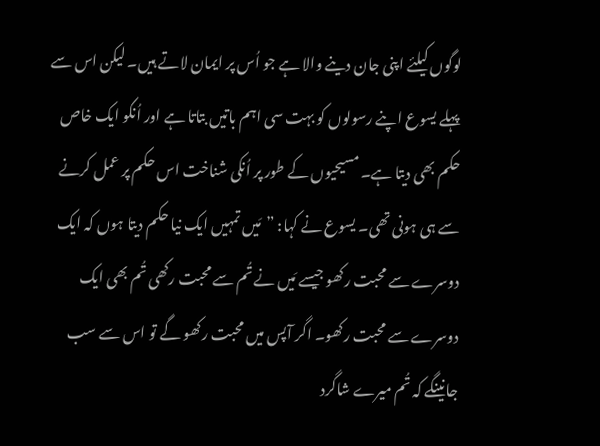لوگوں کیلئے اپنی جان دینے والا ہے جو اُس پر ایمان لاتے ہیں۔ لیکن اس سے پہلے یسوع اپنے رسولوں کو بہت سی اہم باتیں بتاتا ہے اور اُنکو ایک خاص حکم بھی دیتا ہے۔ مسیحیوں کے طور پر اُنکی شناخت اس حکم پر عمل کرنے سے ہی ہونی تھی۔ یسوع نے کہا: ”مَیں تمہیں ایک نیا حکم دیتا ہوں کہ ایک دوسرے سے محبت رکھو جیسے مَیں نے تُم سے محبت رکھی تُم بھی ایک دوسرے سے محبت رکھو۔ اگر آپس میں محبت رکھو گے تو اس سے سب جانینگے کہ تُم میرے شاگرد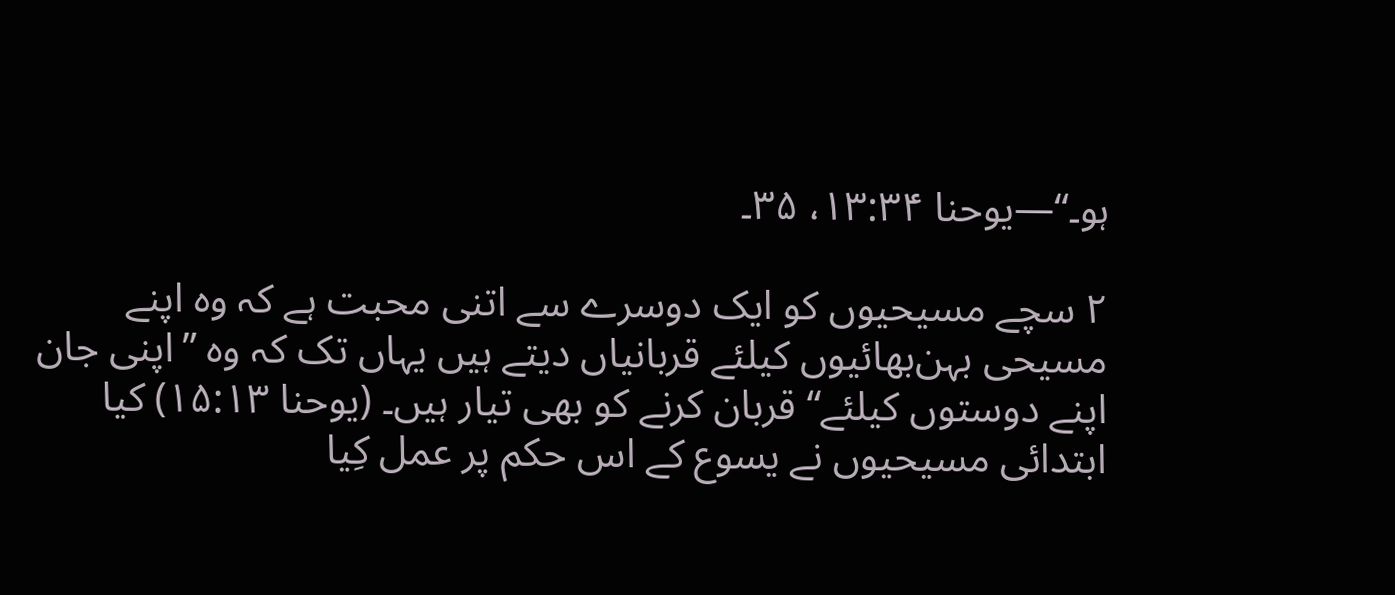ہو۔“—یوحنا ۱۳:۳۴، ۳۵۔

۲ سچے مسیحیوں کو ایک دوسرے سے اتنی محبت ہے کہ وہ اپنے مسیحی بہن‌بھائیوں کیلئے قربانیاں دیتے ہیں یہاں تک کہ وہ ”اپنی جان اپنے دوستوں کیلئے“ قربان کرنے کو بھی تیار ہیں۔ (یوحنا ۱۵:۱۳) کیا ابتدائی مسیحیوں نے یسوع کے اس حکم پر عمل کِیا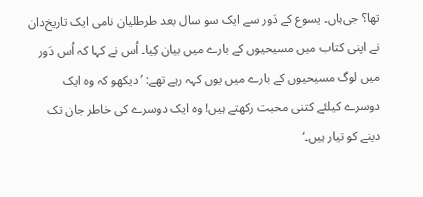تھا؟ جی‌ہاں۔ یسوع کے دَور سے ایک سو سال بعد طرطلیان نامی ایک تاریخ‌دان نے اپنی کتاب میں مسیحیوں کے بارے میں بیان کِیا۔ اُس نے کہا کہ اُس دَور میں لوگ مسیحیوں کے بارے میں یوں کہہ رہے تھے: ’دیکھو کہ وہ ایک دوسرے کیلئے کتنی محبت رکھتے ہیں! وہ ایک دوسرے کی خاطر جان تک دینے کو تیار ہیں۔‘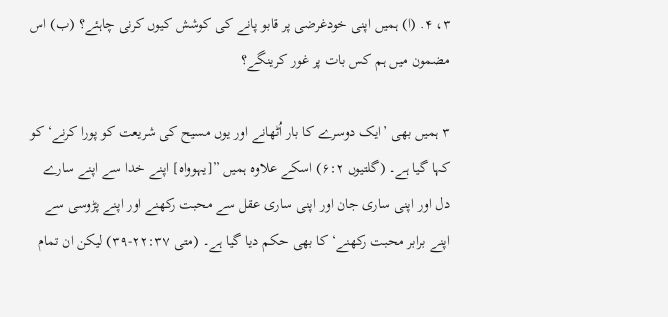۳، ۴. (ا) ہمیں اپنی خودغرضی پر قابو پانے کی کوشش کیوں کرنی چاہئے؟ (ب) اس مضمون میں ہم کس بات پر غور کرینگے؟

۳ ہمیں بھی ’ایک دوسرے کا بار اُٹھانے اور یوں مسیح کی شریعت کو پورا کرنے‘ کو کہا گیا ہے۔ (گلتیوں ۶:۲) اسکے علاوہ ہمیں ”[یہوواہ] اپنے خدا سے اپنے سارے دل اور اپنی ساری جان اور اپنی ساری عقل سے محبت رکھنے اور اپنے پڑوسی سے اپنے برابر محبت رکھنے‘ کا بھی حکم دیا گیا ہے۔ (متی ۲۲:۳۷-۳۹) لیکن ان تمام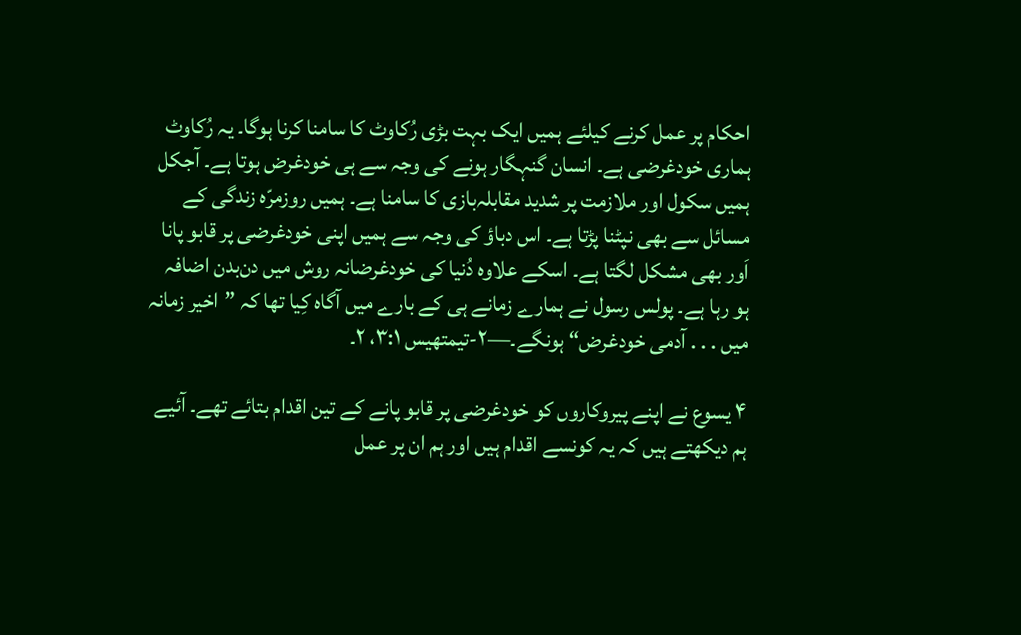احکام پر عمل کرنے کیلئے ہمیں ایک بہت بڑی رُکاوٹ کا سامنا کرنا ہوگا۔ یہ رُکاوٹ ہماری خودغرضی ہے۔ انسان گنہگار ہونے کی وجہ سے ہی خودغرض ہوتا ہے۔ آجکل ہمیں سکول اور ملازمت پر شدید مقابلہ‌بازی کا سامنا ہے۔ ہمیں روزمرّہ زندگی کے مسائل سے بھی نپٹنا پڑتا ہے۔ اس دباؤ کی وجہ سے ہمیں اپنی خودغرضی پر قابو پانا اَور بھی مشکل لگتا ہے۔ اسکے علاوہ دُنیا کی خودغرضانہ روش میں دن‌بدن اضافہ ہو رہا ہے۔ پولس رسول نے ہمارے زمانے ہی کے بارے میں آگاہ کِیا تھا کہ ”اخیر زمانہ میں . . . آدمی خودغرض“ ہونگے۔—۲-تیمتھیس ۳:۱، ۲۔

۴ یسوع نے اپنے پیروکاروں کو خودغرضی پر قابو پانے کے تین اقدام بتائے تھے۔ آئیے ہم دیکھتے ہیں کہ یہ کونسے اقدام ہیں اور ہم ان پر عمل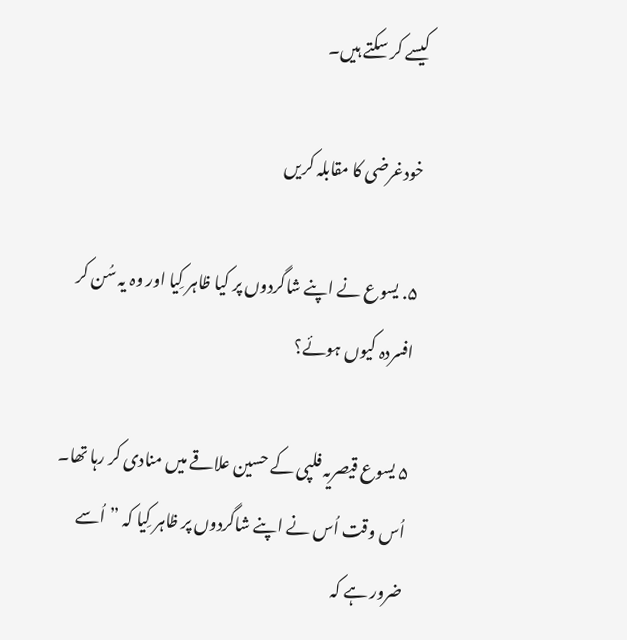کیسے کر سکتے ہیں۔

خودغرضی کا مقابلہ کریں

۵. یسوع نے اپنے شاگردوں پر کیا ظاہر کِیا اور وہ یہ سُن کر افسردہ کیوں ہوئے؟

۵ یسوع قیصریہ فلپی کے حسین علاقے میں منادی کر رہا تھا۔ اُس وقت اُس نے اپنے شاگردوں پر ظاہر کِیا کہ ”اُسے ضرور ہے کہ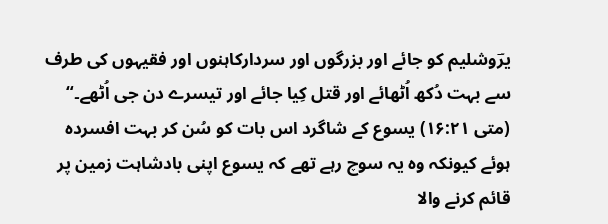یرؔوشلیم کو جائے اور بزرگوں اور سردارکاہنوں اور فقیہوں کی طرف سے بہت دُکھ اُٹھائے اور قتل کِیا جائے اور تیسرے دن جی اُٹھے۔“ (متی ۱۶:۲۱) یسوع کے شاگرد اس بات کو سُن کر بہت افسردہ ہوئے کیونکہ وہ یہ سوچ رہے تھے کہ یسوع اپنی بادشاہت زمین پر قائم کرنے والا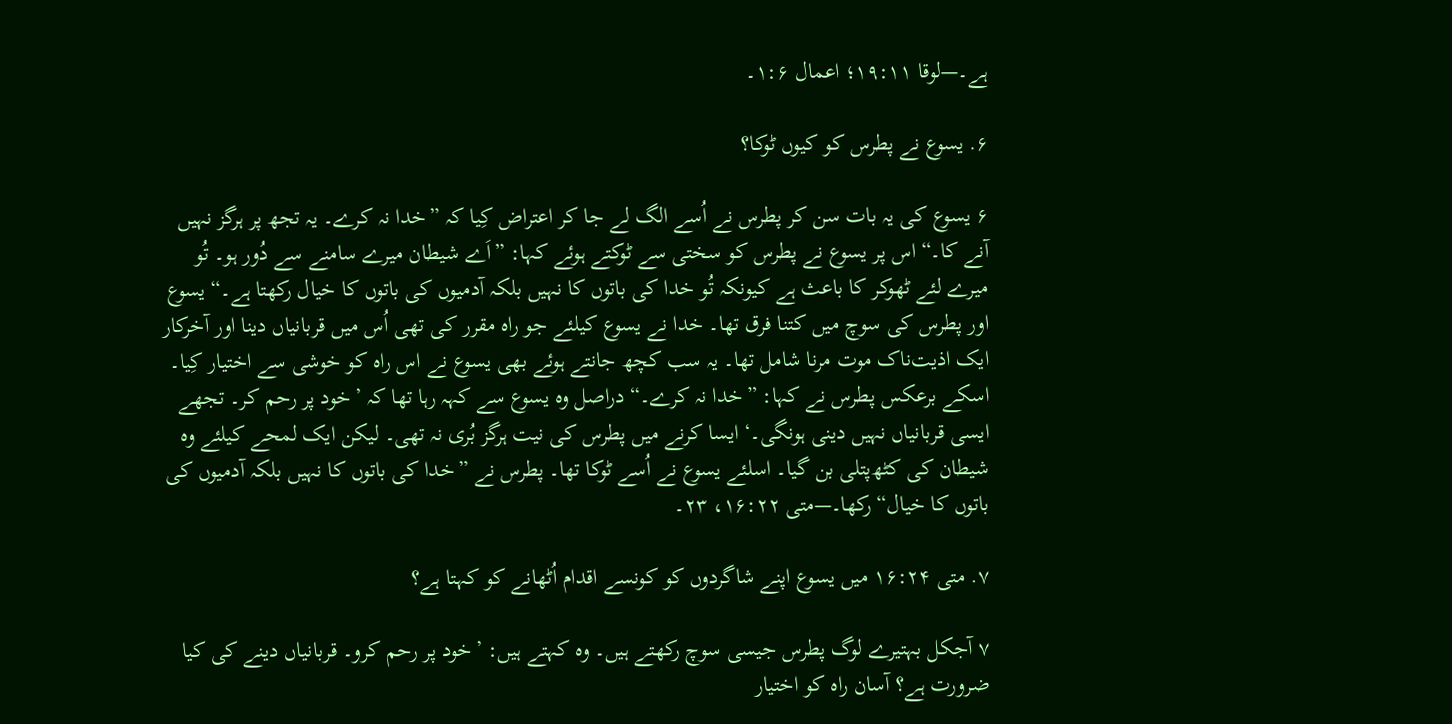ہے۔—لوقا ۱۹:۱۱؛ اعمال ۱:۶۔

۶. یسوع نے پطرس کو کیوں ٹوکا؟

۶ یسوع کی یہ بات سن کر پطرس نے اُسے الگ لے جا کر اعتراض کِیا کہ ”خدا نہ کرے۔ یہ تجھ پر ہرگز نہیں آنے کا۔“ اس پر یسوع نے پطرس کو سختی سے ٹوکتے ہوئے کہا: ”اَے شیطان میرے سامنے سے دُور ہو۔ تُو میرے لئے ٹھوکر کا باعث ہے کیونکہ تُو خدا کی باتوں کا نہیں بلکہ آدمیوں کی باتوں کا خیال رکھتا ہے۔“ یسوع اور پطرس کی سوچ میں کتنا فرق تھا۔ خدا نے یسوع کیلئے جو راہ مقرر کی تھی اُس میں قربانیاں دینا اور آخرکار ایک اذیت‌ناک موت مرنا شامل تھا۔ یہ سب کچھ جانتے ہوئے بھی یسوع نے اس راہ کو خوشی سے اختیار کِیا۔ اسکے برعکس پطرس نے کہا: ”خدا نہ کرے۔“ دراصل وہ یسوع سے کہہ رہا تھا کہ ’خود پر رحم کر۔ تجھے ایسی قربانیاں نہیں دینی ہونگی۔‘ ایسا کرنے میں پطرس کی نیت ہرگز بُری نہ تھی۔ لیکن ایک لمحے کیلئے وہ شیطان کی کٹھ‌پتلی بن گیا۔ اسلئے یسوع نے اُسے ٹوکا تھا۔ پطرس نے ”خدا کی باتوں کا نہیں بلکہ آدمیوں کی باتوں کا خیال“ رکھا۔—متی ۱۶:۲۲، ۲۳۔

۷. متی ۱۶:۲۴ میں یسوع اپنے شاگردوں کو کونسے اقدام اُٹھانے کو کہتا ہے؟

۷ آجکل بہتیرے لوگ پطرس جیسی سوچ رکھتے ہیں۔ وہ کہتے ہیں: ’خود پر رحم کرو۔ قربانیاں دینے کی کیا ضرورت ہے؟ آسان راہ کو اختیار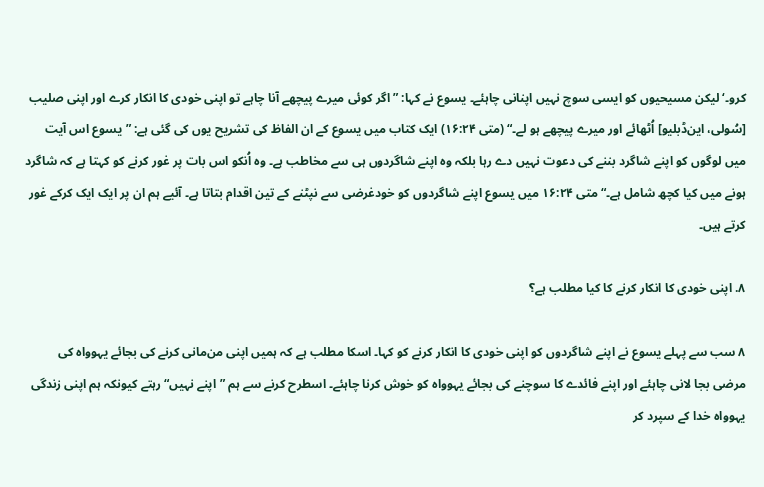کرو۔‘ لیکن مسیحیوں کو ایسی سوچ نہیں اپنانی چاہئے۔ یسوع نے کہا: ”اگر کوئی میرے پیچھے آنا چاہے تو اپنی خودی کا انکار کرے اور اپنی صلیب [سُولی، این‌ڈبلیو] اُٹھائے اور میرے پیچھے ہو لے۔“ (متی ۱۶:۲۴) ایک کتاب میں یسوع کے ان الفاظ کی تشریح یوں کی گئی ہے: ”یسوع اس آیت میں لوگوں کو اپنے شاگرد بننے کی دعوت نہیں دے رہا بلکہ وہ اپنے شاگردوں ہی سے مخاطب ہے۔ وہ اُنکو اس بات پر غور کرنے کو کہتا ہے کہ شاگرد ہونے میں کیا کچھ شامل ہے۔“ متی ۱۶:۲۴ میں یسوع اپنے شاگردوں کو خودغرضی سے نپٹنے کے تین اقدام بتاتا ہے۔ آئیے ہم ان پر ایک ایک کرکے غور کرتے ہیں۔

۸. اپنی خودی کا انکار کرنے کا کیا مطلب ہے؟

۸ سب سے پہلے یسوع نے اپنے شاگردوں کو اپنی خودی کا انکار کرنے کو کہا۔ اسکا مطلب ہے کہ ہمیں اپنی من‌مانی کرنے کی بجائے یہوواہ کی مرضی بجا لانی چاہئے اور اپنے فائدے کا سوچنے کی بجائے یہوواہ کو خوش کرنا چاہئے۔ اسطرح کرنے سے ہم ”اپنے نہیں“ رہتے کیونکہ ہم اپنی زندگی یہوواہ خدا کے سپرد کر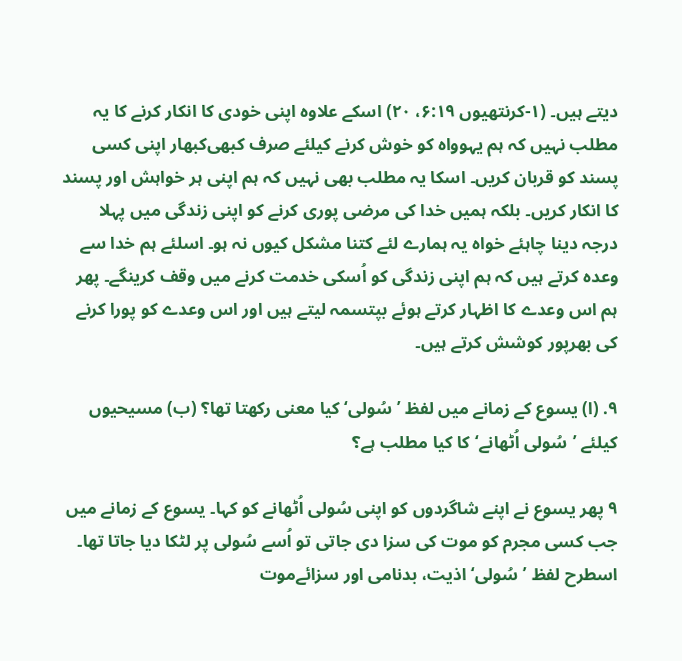دیتے ہیں۔ (۱-کرنتھیوں ۶:۱۹، ۲۰) اسکے علاوہ اپنی خودی کا انکار کرنے کا یہ مطلب نہیں کہ ہم یہوواہ کو خوش کرنے کیلئے صرف کبھی‌کبھار اپنی کسی پسند کو قربان کریں۔ اسکا یہ مطلب بھی نہیں کہ ہم اپنی ہر خواہش اور پسند کا انکار کریں۔ بلکہ ہمیں خدا کی مرضی پوری کرنے کو اپنی زندگی میں پہلا درجہ دینا چاہئے خواہ یہ ہمارے لئے کتنا مشکل کیوں نہ ہو۔ اسلئے ہم خدا سے وعدہ کرتے ہیں کہ ہم اپنی زندگی کو اُسکی خدمت کرنے میں وقف کرینگے۔ پھر ہم اس وعدے کا اظہار کرتے ہوئے بپتسمہ لیتے ہیں اور اس وعدے کو پورا کرنے کی بھرپور کوشش کرتے ہیں۔

۹. (ا) یسوع کے زمانے میں لفظ ’سُولی‘ کیا معنی رکھتا تھا؟ (ب) مسیحیوں کیلئے ’سُولی اُٹھانے‘ کا کیا مطلب ہے؟

۹ پھر یسوع نے اپنے شاگردوں کو اپنی سُولی اُٹھانے کو کہا۔ یسوع کے زمانے میں جب کسی مجرم کو موت کی سزا دی جاتی تو اُسے سُولی پر لٹکا دیا جاتا تھا۔ اسطرح لفظ ’سُولی‘ اذیت، بدنامی اور سزائےموت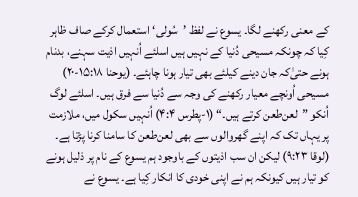کے معنی رکھنے لگا۔ یسوع نے لفظ ’سُولی‘ استعمال کرکے صاف ظاہر کِیا کہ چونکہ مسیحی دُنیا کے نہیں ہیں اسلئے اُنہیں اذیت سہنے، بدنام ہونے حتیٰ‌کہ جان دینے کیلئے بھی تیار ہونا چاہئے۔ (یوحنا ۱۵:۱۸-۲۰) مسیحی اُونچے معیار رکھنے کی وجہ سے دُنیا سے فرق ہیں۔ اسلئے لوگ اُنکو ”لعن‌طعن کرتے ہیں۔“ (۱-پطرس ۴:۴) اُنہیں سکول میں، ملازمت پر یہاں تک کہ اپنے گھروالوں سے بھی لعن‌طعن کا سامنا کرنا پڑتا ہے۔ (لوقا ۹:۲۳) لیکن ان سب اذیتوں کے باوجود ہم یسوع کے نام پر ذلیل ہونے کو تیار ہیں کیونکہ ہم نے اپنی خودی کا انکار کِیا ہے۔ یسوع نے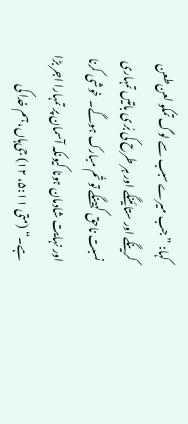کہا: ”جب میرے سبب سے لوگ تمکو لعن‌طعن کرینگے اور ستائینگے اور ہر طرح کی بُری باتیں تمہاری نسبت ناحق کہینگے تو تُم مبارک ہوگے۔ خوشی کرنا اور نہایت شادمان ہونا کیونکہ آسمان پر تمہارا اجر بڑا ہے۔“ (متی ۵:۱۱، ۱۲) جی‌ہاں، ہم خدا کی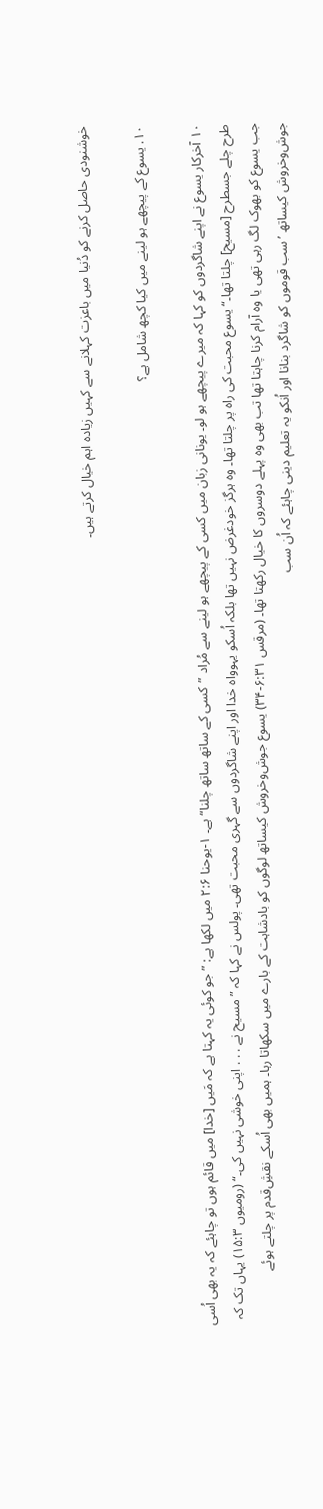خوشنودی حاصل کرنے کو دُنیا میں باعزت کہلانے سے کہیں زیادہ اہم خیال کرتے ہیں۔

۱۰. یسوع کے پیچھے ہو لینے میں کیا کچھ شامل ہے؟

۱۰ آخرکار یسوع نے اپنے شاگردوں کو کہا کہ میرے پیچھے ہو لو۔ یونانی زبان میں کسی کے پیچھے ہو لینے سے مُراد ”کسی کے ساتھ ساتھ چلنا“ ہے۔ ۱-یوحنا ۲:۶ میں لکھا ہے: ”جو کوئی یہ کہتا ہے کہ مَیں [خدا] میں قائم ہوں تو چاہئے کہ یہ بھی اُسی طرح چلے جسطرح [مسیح] چلتا تھا۔“ یسوع محبت کی راہ پر چلتا تھا۔ وہ ہرگز خودغرض نہیں تھا بلکہ اُسکو یہوواہ خدا اور اپنے شاگردوں سے گہری محبت تھی۔ پولس نے کہا کہ ”مسیح نے . . . اپنی خوشی نہیں کی۔“ (رومیوں ۱۵:۳) یہاں تک کہ جب یسوع کو بھوک لگ رہی تھی یا وہ آرام کرنا چاہتا تھا تب بھی وہ پہلے دوسروں کا خیال رکھتا تھا۔ (مرقس ۶:۳۱-۳۴) یسوع جوش‌وخروش کیساتھ لوگوں کو بادشاہت کے بارے میں سکھاتا رہا۔ ہمیں بھی اُسکے نقشِ‌قدم پر چلتے ہوئے جوش‌وخروش کیساتھ ’سب قوموں کو شاگرد بنانا اور اُنکو یہ تعلیم دینی چاہئے کہ اُن سب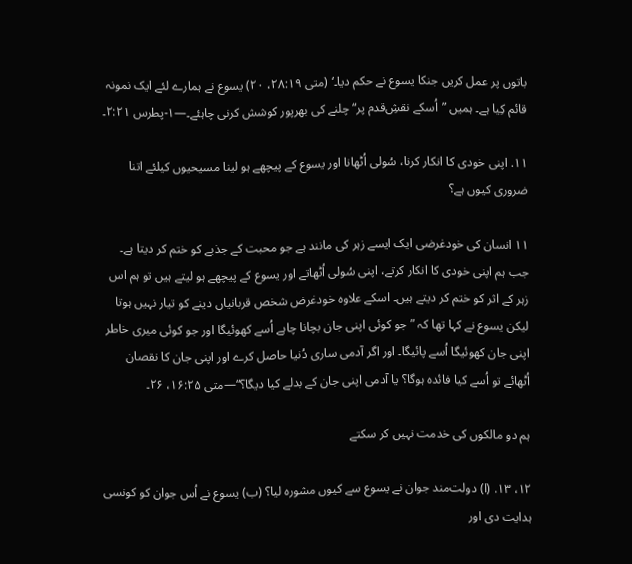باتوں پر عمل کریں جنکا یسوع نے حکم دیا۔‘ (متی ۲۸:۱۹، ۲۰) یسوع نے ہمارے لئے ایک نمونہ قائم کِیا ہے۔ ہمیں ”اُسکے نقشِ‌قدم پر“ چلنے کی بھرپور کوشش کرنی چاہئے۔—۱-پطرس ۲:۲۱۔

۱۱. اپنی خودی کا انکار کرنا، سُولی اُٹھانا اور یسوع کے پیچھے ہو لینا مسیحیوں کیلئے اتنا ضروری کیوں ہے؟

۱۱ انسان کی خودغرضی ایک ایسے زہر کی مانند ہے جو محبت کے جذبے کو ختم کر دیتا ہے۔ جب ہم اپنی خودی کا انکار کرتے، اپنی سُولی اُٹھاتے اور یسوع کے پیچھے ہو لیتے ہیں تو ہم اس زہر کے اثر کو ختم کر دیتے ہیں۔ اسکے علاوہ خودغرض شخص قربانیاں دینے کو تیار نہیں ہوتا لیکن یسوع نے کہا تھا کہ ”جو کوئی اپنی جان بچانا چاہے اُسے کھوئیگا اور جو کوئی میری خاطر اپنی جان کھوئیگا اُسے پائیگا۔ اور اگر آدمی ساری دُنیا حاصل کرے اور اپنی جان کا نقصان اُٹھائے تو اُسے کیا فائدہ ہوگا؟ یا آدمی اپنی جان کے بدلے کیا دیگا؟“—متی ۱۶:۲۵، ۲۶۔

ہم دو مالکوں کی خدمت نہیں کر سکتے

۱۲، ۱۳. (ا) دولت‌مند جوان نے یسوع سے کیوں مشورہ لیا؟ (ب) یسوع نے اُس جوان کو کونسی ہدایت دی اور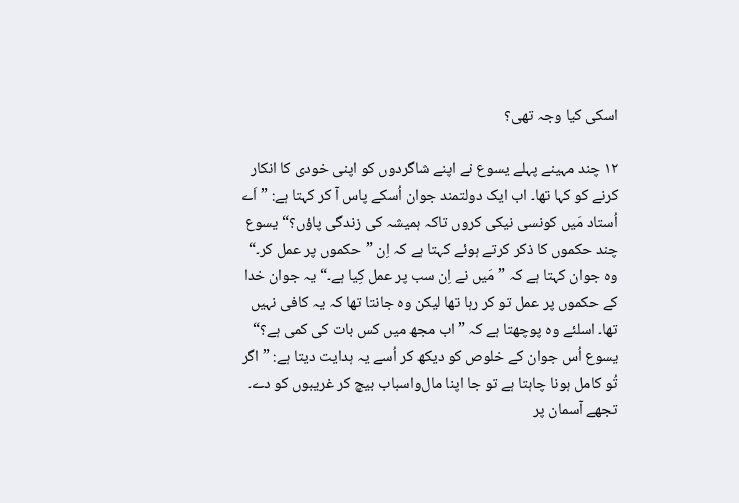اسکی کیا وجہ تھی؟

۱۲ چند مہینے پہلے یسوع نے اپنے شاگردوں کو اپنی خودی کا انکار کرنے کو کہا تھا۔ اب ایک دولتمند جوان اُسکے پاس آ کر کہتا ہے: ”اَے اُستاد مَیں کونسی نیکی کروں تاکہ ہمیشہ کی زندگی پاؤں؟“ یسوع چند حکموں کا ذکر کرتے ہوئے کہتا ہے کہ اِن ”حکموں پر عمل کر۔“ وہ جوان کہتا ہے کہ ”مَیں نے اِن سب پر عمل کِیا ہے۔“ یہ جوان خدا کے حکموں پر عمل تو کر رہا تھا لیکن وہ جانتا تھا کہ یہ کافی نہیں تھا۔ اسلئے وہ پوچھتا ہے کہ ”اب مجھ میں کس بات کی کمی ہے؟“ یسوع اُس جوان کے خلوص کو دیکھ کر اُسے یہ ہدایت دیتا ہے: ”اگر تُو کامل ہونا چاہتا ہے تو جا اپنا مال‌واسباب بیچ کر غریبوں کو دے۔ تجھے آسمان پر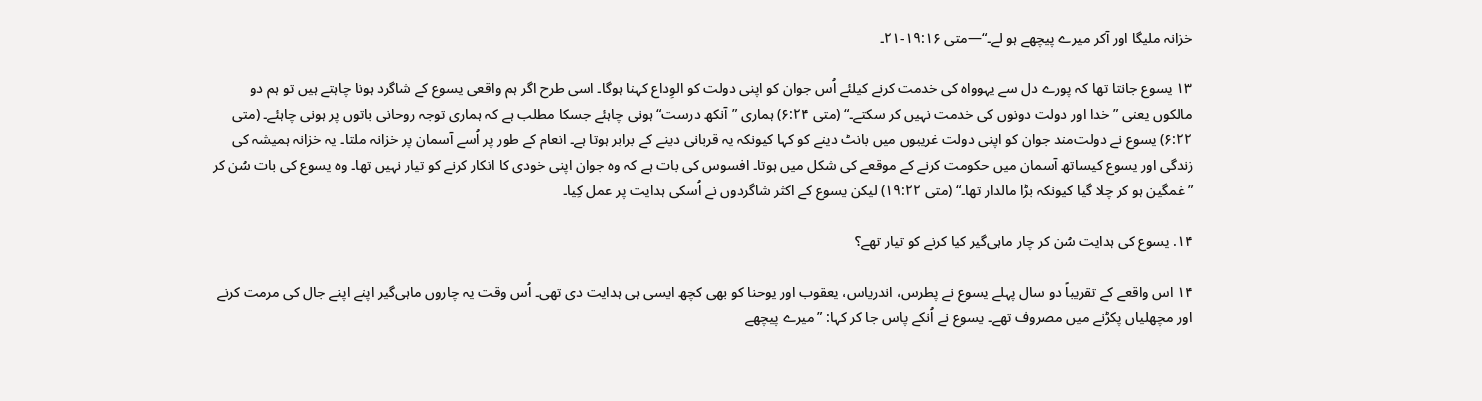خزانہ ملیگا اور آکر میرے پیچھے ہو لے۔“—متی ۱۹:۱۶-۲۱۔

۱۳ یسوع جانتا تھا کہ پورے دل سے یہوواہ کی خدمت کرنے کیلئے اُس جوان کو اپنی دولت کو الوِداع کہنا ہوگا۔ اسی طرح اگر ہم واقعی یسوع کے شاگرد ہونا چاہتے ہیں تو ہم دو مالکوں یعنی ”خدا اور دولت دونوں کی خدمت نہیں کر سکتے۔“ (متی ۶:۲۴) ہماری ”آنکھ درست“ ہونی چاہئے جسکا مطلب ہے کہ ہماری توجہ روحانی باتوں پر ہونی چاہئے۔ (متی ۶:۲۲) یسوع نے دولت‌مند جوان کو اپنی دولت غریبوں میں بانٹ دینے کو کہا کیونکہ یہ قربانی دینے کے برابر ہوتا ہے۔ انعام کے طور پر اُسے آسمان پر خزانہ ملتا۔ یہ خزانہ ہمیشہ کی زندگی اور یسوع کیساتھ آسمان میں حکومت کرنے کے موقعے کی شکل میں ہوتا۔ افسوس کی بات ہے کہ وہ جوان اپنی خودی کا انکار کرنے کو تیار نہیں تھا۔ وہ یسوع کی بات سُن کر ”غمگین ہو کر چلا گیا کیونکہ بڑا مالدار تھا۔“ (متی ۱۹:۲۲) لیکن یسوع کے اکثر شاگردوں نے اُسکی ہدایت پر عمل کِیا۔

۱۴. یسوع کی ہدایت سُن کر چار ماہی‌گیر کیا کرنے کو تیار تھے؟

۱۴ اس واقعے کے تقریباً دو سال پہلے یسوع نے پطرس، اندریاس، یعقوب اور یوحنا کو بھی کچھ ایسی ہی ہدایت دی تھی۔ اُس وقت یہ چاروں ماہی‌گیر اپنے اپنے جال کی مرمت کرنے اور مچھلیاں پکڑنے میں مصروف تھے۔ یسوع نے اُنکے پاس جا کر کہا: ”میرے پیچھے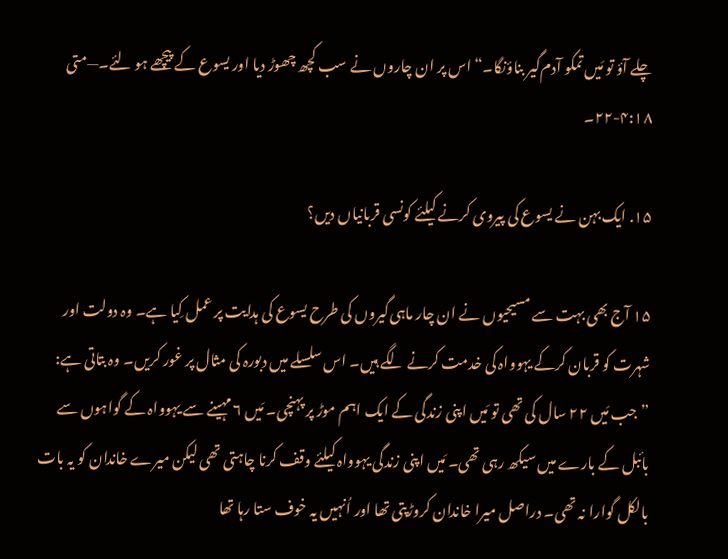چلے آؤ تو مَیں تمکو آدم‌گیر بناؤنگا۔“ اس پر ان چاروں نے سب کچھ چھوڑ دیا اور یسوع کے پیچھے ہو لئے۔—متی ۴:۱۸-۲۲۔

۱۵. ایک بہن نے یسوع کی پیروی کرنے کیلئے کونسی قربانیاں دیں؟

۱۵ آج بھی بہت سے مسیحیوں نے ان چار ماہی‌گیروں کی طرح یسوع کی ہدایت پر عمل کِیا ہے۔ وہ دولت اور شہرت کو قربان کرکے یہوواہ کی خدمت کرنے لگے ہیں۔ اس سلسلے میں دبورہ کی مثال پر غور کریں۔ وہ بتاتی ہے: ”جب مَیں ۲۲ سال کی تھی تو مَیں اپنی زندگی کے ایک اہم موڑ پر پہنچی۔ مَیں ۶ مہینے سے یہوواہ کے گواہوں سے بائبل کے بارے میں سیکھ رہی تھی۔ مَیں اپنی زندگی یہوواہ کیلئے وقف کرنا چاہتی تھی لیکن میرے خاندان کو یہ بات بالکل گوارا نہ تھی۔ دراصل میرا خاندان کروڑپتی تھا اور اُنہیں یہ خوف ستا رہا تھا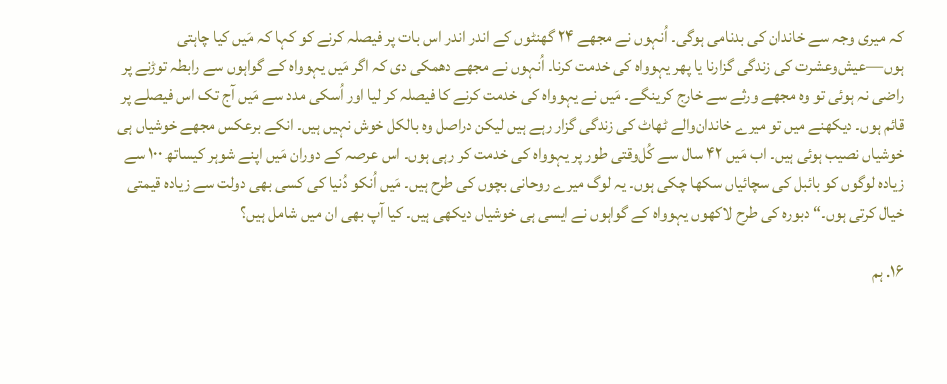کہ میری وجہ سے خاندان کی بدنامی ہوگی۔ اُنہوں نے مجھے ۲۴ گھنٹوں کے اندر اندر اس بات پر فیصلہ کرنے کو کہا کہ مَیں کیا چاہتی ہوں—عیش‌وعشرت کی زندگی گزارنا یا پھر یہوواہ کی خدمت کرنا۔ اُنہوں نے مجھے دھمکی دی کہ اگر مَیں یہوواہ کے گواہوں سے رابطہ توڑنے پر راضی نہ ہوئی تو وہ مجھے ورثے سے خارج کرینگے۔ مَیں نے یہوواہ کی خدمت کرنے کا فیصلہ کر لیا اور اُسکی مدد سے مَیں آج تک اس فیصلے پر قائم ہوں۔ دیکھنے میں تو میرے خاندان‌والے ٹھاٹ کی زندگی گزار رہے ہیں لیکن دراصل وہ بالکل خوش نہیں ہیں۔ انکے برعکس مجھے خوشیاں ہی خوشیاں نصیب ہوئی ہیں۔ اب مَیں ۴۲ سال سے کُل‌وقتی طور پر یہوواہ کی خدمت کر رہی ہوں۔ اس عرصہ کے دوران مَیں اپنے شوہر کیساتھ ۱۰۰ سے زیادہ لوگوں کو بائبل کی سچائیاں سکھا چکی ہوں۔ یہ لوگ میرے روحانی بچوں کی طرح ہیں۔ مَیں اُنکو دُنیا کی کسی بھی دولت سے زیادہ قیمتی خیال کرتی ہوں۔“ دبورہ کی طرح لاکھوں یہوواہ کے گواہوں نے ایسی ہی خوشیاں دیکھی ہیں۔ کیا آپ بھی ان میں شامل ہیں؟

۱۶. ہم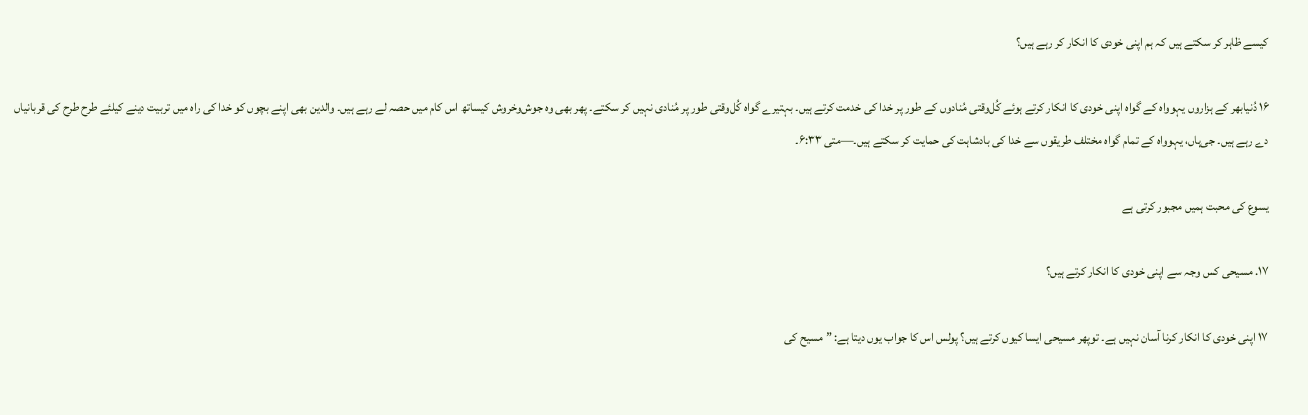کیسے ظاہر کر سکتے ہیں کہ ہم اپنی خودی کا انکار کر رہے ہیں؟

۱۶ دُنیابھر کے ہزاروں یہوواہ کے گواہ اپنی خودی کا انکار کرتے ہوئے کُل‌وقتی مُنادوں کے طور پر خدا کی خدمت کرتے ہیں۔ بہتیرے گواہ کُل‌وقتی طور پر مُنادی نہیں کر سکتے۔ پھر بھی وہ جوش‌وخروش کیساتھ اس کام میں حصہ لے رہے ہیں۔ والدین بھی اپنے بچوں کو خدا کی راہ میں تربیت دینے کیلئے طرح طرح کی قربانیاں دے رہے ہیں۔ جی‌ہاں، یہوواہ کے تمام گواہ مختلف طریقوں سے خدا کی بادشاہت کی حمایت کر سکتے ہیں۔—متی ۶:۳۳۔

یسوع کی محبت ہمیں مجبور کرتی ہے

۱۷. مسیحی کس وجہ سے اپنی خودی کا انکار کرتے ہیں؟

۱۷ اپنی خودی کا انکار کرنا آسان نہیں ہے۔ توپھر مسیحی ایسا کیوں کرتے ہیں؟ پولس اس کا جواب یوں دیتا ہے: ”مسیح کی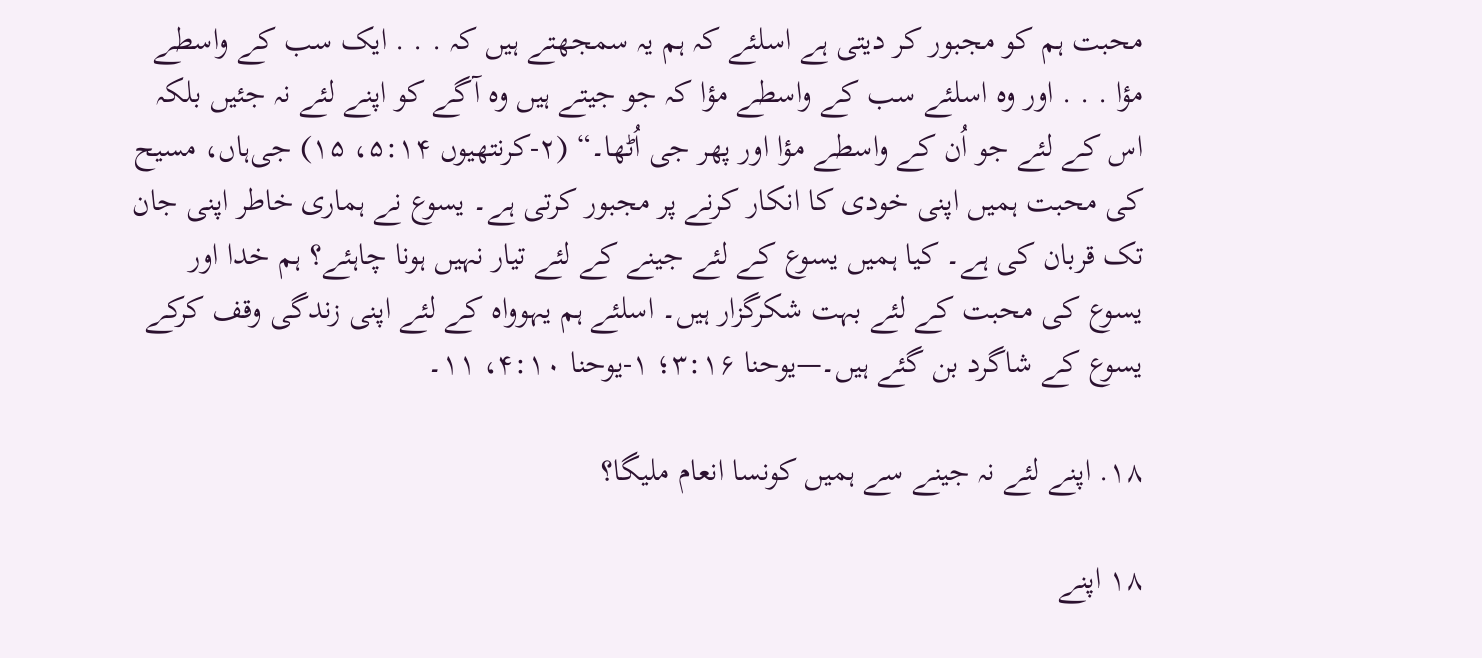محبت ہم کو مجبور کر دیتی ہے اسلئے کہ ہم یہ سمجھتے ہیں کہ . . . ایک سب کے واسطے مؤا . . . اور وہ اسلئے سب کے واسطے مؤا کہ جو جیتے ہیں وہ آگے کو اپنے لئے نہ جئیں بلکہ اس کے لئے جو اُن کے واسطے مؤا اور پھر جی اُٹھا۔“ (۲-کرنتھیوں ۵:۱۴، ۱۵) جی‌ہاں، مسیح کی محبت ہمیں اپنی خودی کا انکار کرنے پر مجبور کرتی ہے۔ یسوع نے ہماری خاطر اپنی جان تک قربان کی ہے۔ کیا ہمیں یسوع کے لئے جینے کے لئے تیار نہیں ہونا چاہئے؟ ہم خدا اور یسوع کی محبت کے لئے بہت شکرگزار ہیں۔ اسلئے ہم یہوواہ کے لئے اپنی زندگی وقف کرکے یسوع کے شاگرد بن گئے ہیں۔—یوحنا ۳:۱۶؛ ۱-یوحنا ۴:۱۰، ۱۱۔

۱۸. اپنے لئے نہ جینے سے ہمیں کونسا انعام ملیگا؟

۱۸ اپنے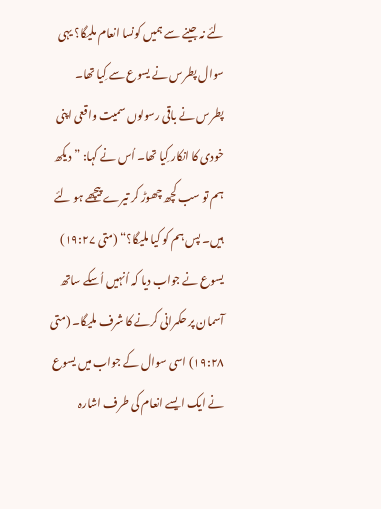لئے نہ جینے سے ہمیں کونسا انعام ملیگا؟ یہی سوال پطرس نے یسوع سے کِیا تھا۔ پطرس نے باقی رسولوں سمیت واقعی اپنی خودی کا انکار کِیا تھا۔ اُس نے کہا: ”دیکھ ہم تو سب کچھ چھوڑ کر تیرے پیچھے ہو لئے ہیں۔ پس ہم کو کیا ملیگا؟“ (متی ۱۹:۲۷) یسوع نے جواب دیا کہ اُنہیں اُسکے ساتھ آسمان پر حکمرانی کرنے کا شرف ملیگا۔ (متی ۱۹:۲۸) اسی سوال کے جواب میں یسوع نے ایک ایسے انعام کی طرف اشارہ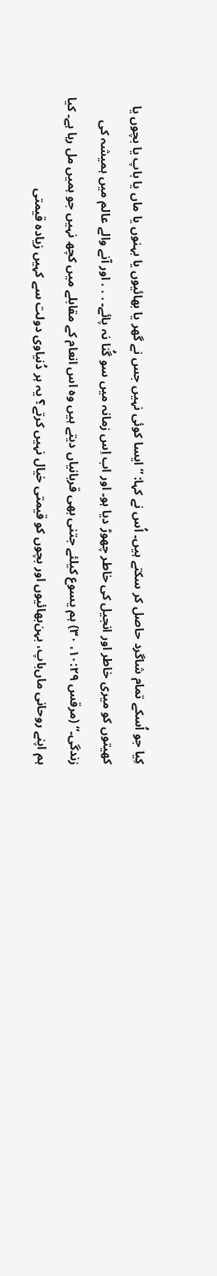کِیا جو اُسکے تمام شاگرد حاصل کر سکتے ہیں۔ اُس نے کہا: ”ایسا کوئی نہیں جس نے گھر یا بھائیوں یا بہنوں یا ماں یا باپ یا بچوں یا کھیتوں کو میری خاطر اور انجیل کی خاطر چھوڑ دیا ہو۔ اور اب اِس زمانہ میں سو گُنا نہ پائے۔ . . . اور آنے والے عالم میں ہمیشہ کی زندگی۔“ (مرقس ۱۰:۲۹، ۳۰) ہم یسوع کیلئے جتنی بھی قربانیاں دیتے ہیں وہ اس انعام کے مقابلے میں کچھ نہیں جو ہمیں مل رہا ہے۔ کیا ہم اپنے روحانی ماں‌باپ، بہن‌بھائیوں اور بچوں کو قیمتی خیال نہیں کرتے؟ یہ ہر دُنیاوی دولت سے کہیں زیادہ قیمتی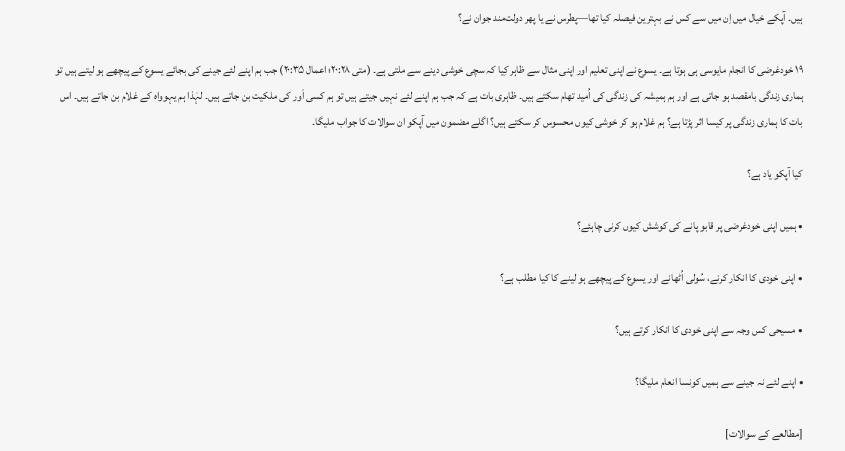ہیں۔ آپکے خیال میں اِن میں سے کس نے بہترین فیصلہ کیا تھا—پطرس نے یا پھر دولت‌مند جوان نے؟

۱۹ خودغرضی کا انجام مایوسی ہی ہوتا ہے۔ یسوع نے اپنی تعلیم اور اپنی مثال سے ظاہر کِیا کہ سچی خوشی دینے سے ملتی ہے۔ (متی ۲۰:۲۸؛ اعمال ۲۰:۳۵) جب ہم اپنے لئے جینے کی بجائے یسوع کے پیچھے ہو لیتے ہیں تو ہماری زندگی بامقصد ہو جاتی ہے اور ہم ہمیشہ کی زندگی کی اُمید تھام سکتے ہیں۔ ظاہری بات ہے کہ جب ہم اپنے لئے نہیں جیتے ہیں تو ہم کسی اَور کی ملکیت بن جاتے ہیں۔ لہٰذا ہم یہوواہ کے غلام بن جاتے ہیں۔ اس بات کا ہماری زندگی پر کیسا اثر پڑتا ہے؟ ہم غلام ہو کر خوشی کیوں محسوس کر سکتے ہیں؟ اگلے مضمون میں آپکو ان سوالات کا جواب ملیگا۔

کیا آپکو یاد ہے؟

• ہمیں اپنی خودغرضی پر قابو پانے کی کوشش کیوں کرنی چاہئے؟

• اپنی خودی کا انکار کرنے، سُولی اُٹھانے اور یسوع کے پیچھے ہو لینے کا کیا مطلب ہے؟

• مسیحی کس وجہ سے اپنی خودی کا انکار کرتے ہیں؟

• اپنے لئے نہ جینے سے ہمیں کونسا انعام ملیگا؟

[مطالعے کے سوالات]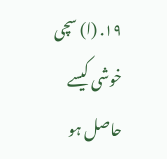۱۹. (ا) سچی خوشی کیسے حاصل ہو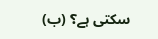سکتی ہے؟ (ب)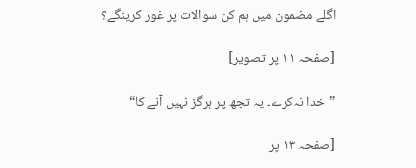اگلے مضمون میں ہم کن سوالات پر غور کرینگے؟

[صفحہ ۱۱ پر تصویر]

”خدا نہ‌کرے۔ یہ تجھ پر ہرگز نہیں آنے کا“

[صفحہ ۱۳ پر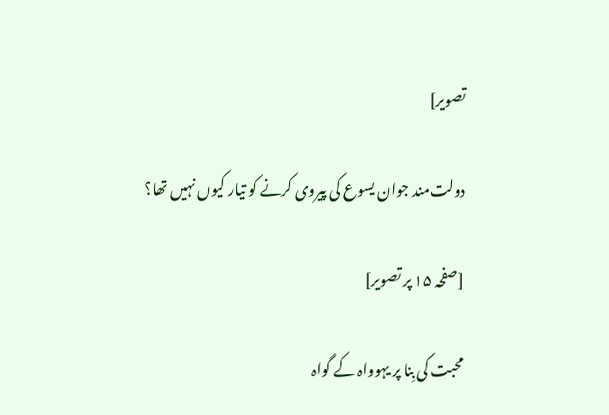تصویر]

دولت‌مند جوان یسوع کی پیروی کرنے کو تیار کیوں نہیں تھا؟

[صفحہ ۱۵ پر تصویر]

محبت کی بِنا پر یہوواہ کے گواہ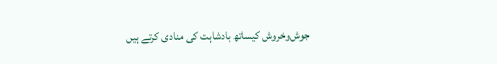جوش‌وخروش کیساتھ بادشاہت کی منادی کرتے ہیں